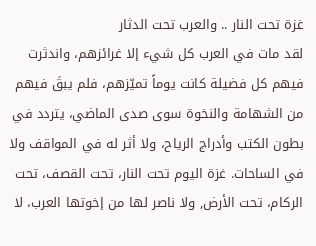غزة تحت النار .. والعرب تحت الدثار
لقد مات في العرب كل شيء إلا غرائزهم، واندثرت فيهم كل فضيلة كانت يوماً تميّزهم، فلم يبقَ فيهم من الشهامة والنخوة سوى صدى الماضي، يتردد في بطون الكتب وأدراج الرياح، ولا أثر له في المواقف ولا في الساحات. غزة اليوم تحت النار، تحت القصف، تحت الركام، تحت الأرض, ولا ناصر لها من إخوتها العرب، لا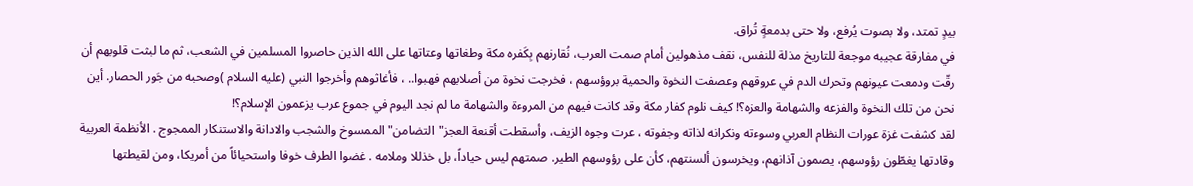بيدٍ تمتد، ولا بصوت يُرفع، ولا حتى بدمعةٍ تُراق.
في مفارقة عجيبه موجعة للتاريخ مذلة للنفس، نقف مذهولين أمام صمت العرب، نُقارنهم بِكَفره مكة وطغاتها وعتاتها على الله الذين حاصروا المسلمين في الشعب، ثم ما لبثت قلوبهم أن رقّت ودمعت عيونهم وتحرك الدم في عروقهم وعصفت النخوة والحمية بروؤسهم ، فخرجت نخوة من أصلابهم فهبوا.. ، فأغاثوهم وأخرجوا النبي (عليه السلام )وصحبه من جَور الحصار. أين نحن من تلك النخوة والفزعه والشهامة والعزه؟! كيف نلوم كفار مكة وقد كانت فيهم من المروءة والشهامة ما لم نجد اليوم في جموع عرب يزعمون الإسلام؟!
لقد كشفت غزة عورات النظام العربي وسوءته ونكرانه لذاته وجفوته ، عرت وجوه الزيف، وأسقطت أقنعة العجز"التضامن" الممسوخ والشجب والادانة والاستنكار الممجوج . الأنظمة العربية وقادتها يغطّون رؤوسهم، يصمون آذانهم، ويخرسون ألسنتهم، كأن على رؤوسهم الطير. صمتهم ليس حياداً، بل خذللا وملامه . غضوا الطرف خوفا واستحيائاً من أمريكا، ومن لقيطتها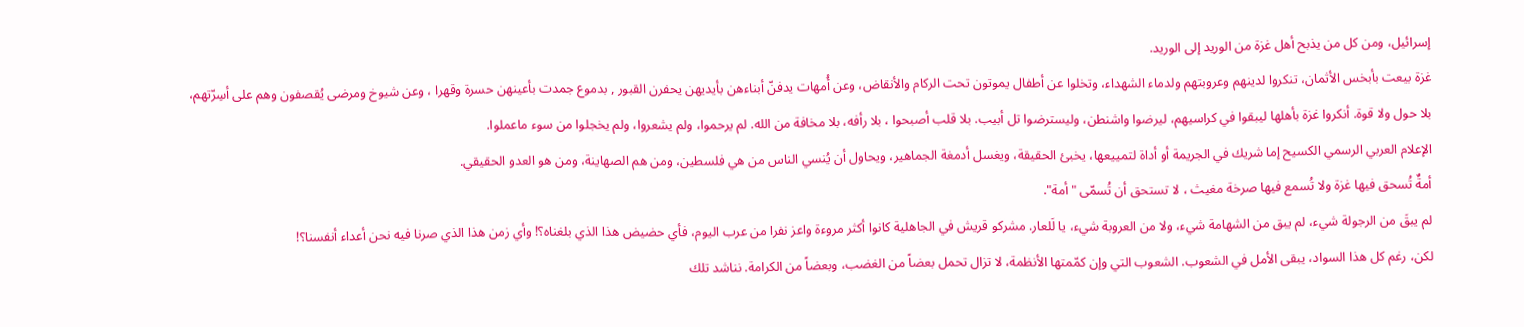إسرائيل، ومن كل من يذبح أهل غزة من الوريد إلى الوريد.
غزة بيعت بأبخس الأثمان، تنكروا لدينهم وعروبتهم ولدماء الشهداء، وتخلوا عن أطفال يموتون تحت الركام والأنقاض، وعن أُمهات يدفنّ أبناءهن بأيديهن يحفرن القبور , بدموع جمدت بأعينهن حسرة وقهرا ، وعن شيوخ ومرضى يُقصفون وهم على أسِرّتهم، بلا حول ولا قوة. أنكروا غزة بأهلها ليبقوا في كراسيهم، ليرضوا واشنطن، وليسترضوا تل أبيب. بلا قلب أصبحوا ، بلا رأفه، بلا مخافة من الله. لم يرحموا، ولم يشعروا، ولم يخجلوا من سوء ماعملوا.
الإعلام العربي الرسمي الكسيح إما شريك في الجريمة أو أداة لتمييعها، يخبئ الحقيقة، ويغسل أدمغة الجماهير، ويحاول أن يُنسي الناس من هي فلسطين، ومن هم الصهاينة، ومن هو العدو الحقيقي.
أمةٌ تُسحق فيها غزة ولا تُسمع فيها صرخة مغيث ، لا تستحق أن تُسمّى "أمة".
لم يبقَ من الرجولة شيء، لم يبق من الشهامة شيء، ولا من العروبة شيء، يا لَلعار. مشركو قريش في الجاهلية كانوا أكثر مروءة واعز نفرا من عرب اليوم، فأي حضيض هذا الذي بلغناه؟! وأي زمن هذا الذي صرنا فيه نحن أعداء أنفسنا؟!
لكن، رغم كل هذا السواد، يبقى الأمل في الشعوب. الشعوب التي وإن كمّمتها الأنظمة، لا تزال تحمل بعضاً من الغضب، وبعضاً من الكرامة. نناشد تلك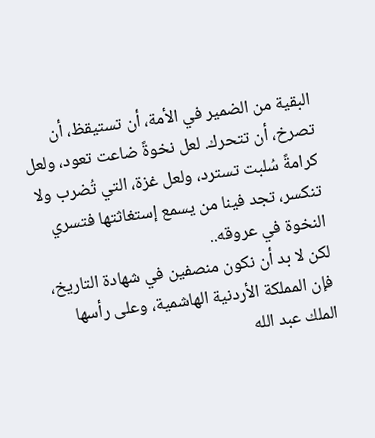البقية من الضمير في الأمة، أن تستيقظ، أن تصرخ، أن تتحرك. لعل نخوةً ضاعت تعود، ولعل كرامةً سُلبت تسترد، ولعل غزة، التي تُضرب ولا تنكسر، تجد فينا من يسمع إستغاثتها فتسري النخوة في عروقه..
لكن لا بد أن نكون منصفين في شهادة التاريخ، فإن المملكة الأردنية الهاشمية، وعلى رأسها الملك عبد الله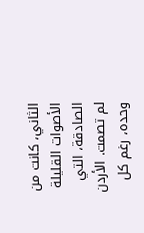الثاني، كانت من الأصوات القليلة الصادقة، التي لم تصمت. الأردن وحده، رغم كل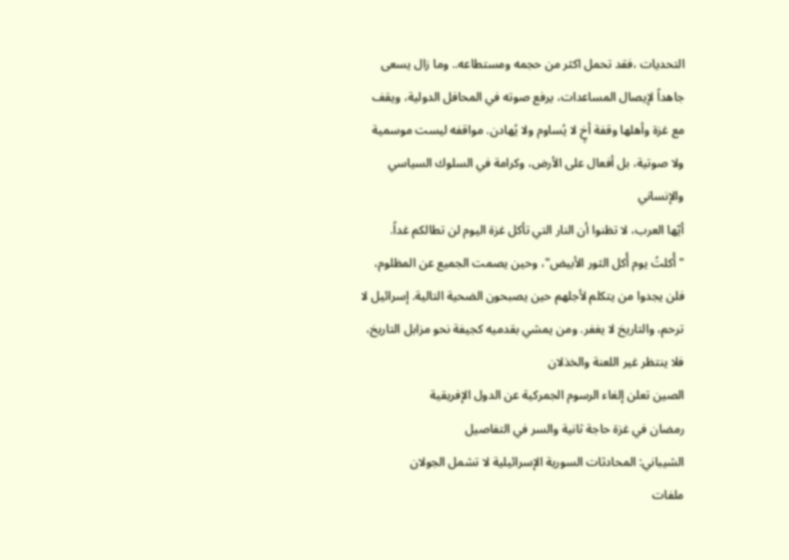التحديات ،فقد تحمل اكثر من حجمه ومستطاعه.. وما زال يسعى جاهداً لإيصال المساعدات، يرفع صوته في المحافل الدولية، ويقف مع غزة وأهلها وقفة أخٍ لا يُساوم ولا يُهادن. مواقفه ليست موسمية ولا صوتية، بل أفعال على الأرض، وكرامة في السلوك السياسي والإنساني
أيّها العرب، لا تظنوا أن النار التي تأكل غزة اليوم لن تطالكم غداً. "أُكلتُ يوم أُكل الثور الأبيض"، وحين يصمت الجميع عن المظلوم، فلن يجدوا من يتكلم لأجلهم حين يصبحون الضحية التالية. إسرائيل لا ترحم، والتاريخ لا يغفر. ومن يمشي بقدميه كجيفة نحو مزابل التاريخ، فلا ينتظر غير اللعنة والخذلان
الصين تعلن إلغاء الرسوم الجمركية عن الدول الإفريقية
رمضان في غزة حاجة ثانية والسر في التفاصيل
الشيباني: المحادثات السورية الإسرائيلية لا تشمل الجولان
ملفات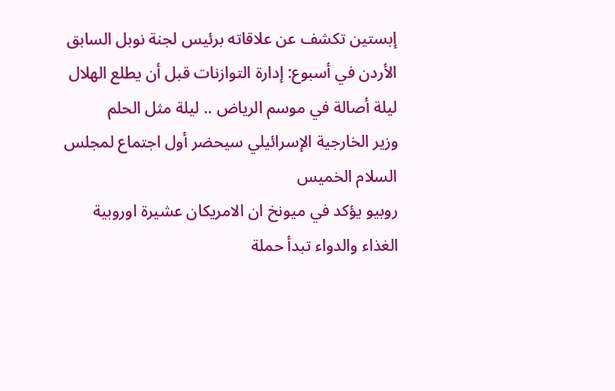إبستين تكشف عن علاقاته برئيس لجنة نوبل السابق
الأردن في أسبوع: إدارة التوازنات قبل أن يطلع الهلال
ليلة أصالة في موسم الرياض .. ليلة مثل الحلم
وزير الخارجية الإسرائيلي سيحضر أول اجتماع لمجلس السلام الخميس
روبيو يؤكد في ميونخ ان الامريكان عشيرة اوروبية
الغذاء والدواء تبدأ حملة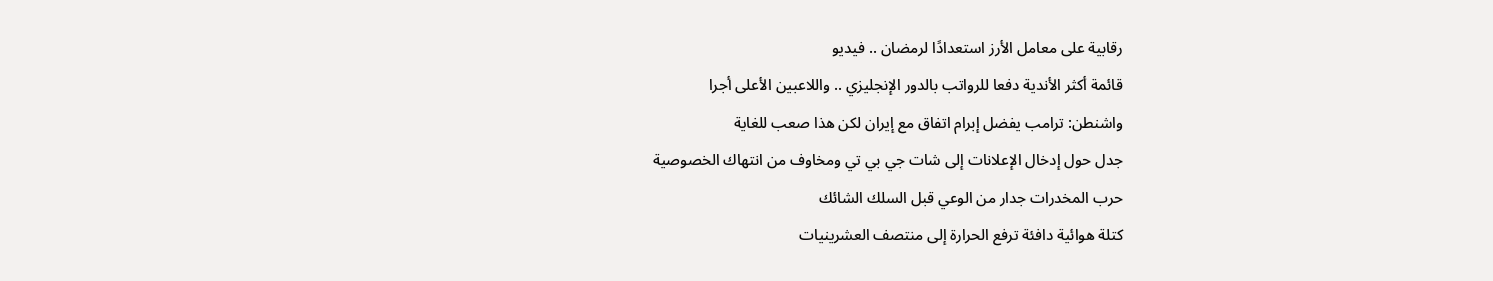رقابية على معامل الأرز استعدادًا لرمضان .. فيديو
قائمة أكثر الأندية دفعا للرواتب بالدور الإنجليزي .. واللاعبين الأعلى أجرا
واشنطن: ترامب يفضل إبرام اتفاق مع إيران لكن هذا صعب للغاية
جدل حول إدخال الإعلانات إلى شات جي بي تي ومخاوف من انتهاك الخصوصية
حرب المخدرات جدار من الوعي قبل السلك الشائك
كتلة هوائية دافئة ترفع الحرارة إلى منتصف العشرينيات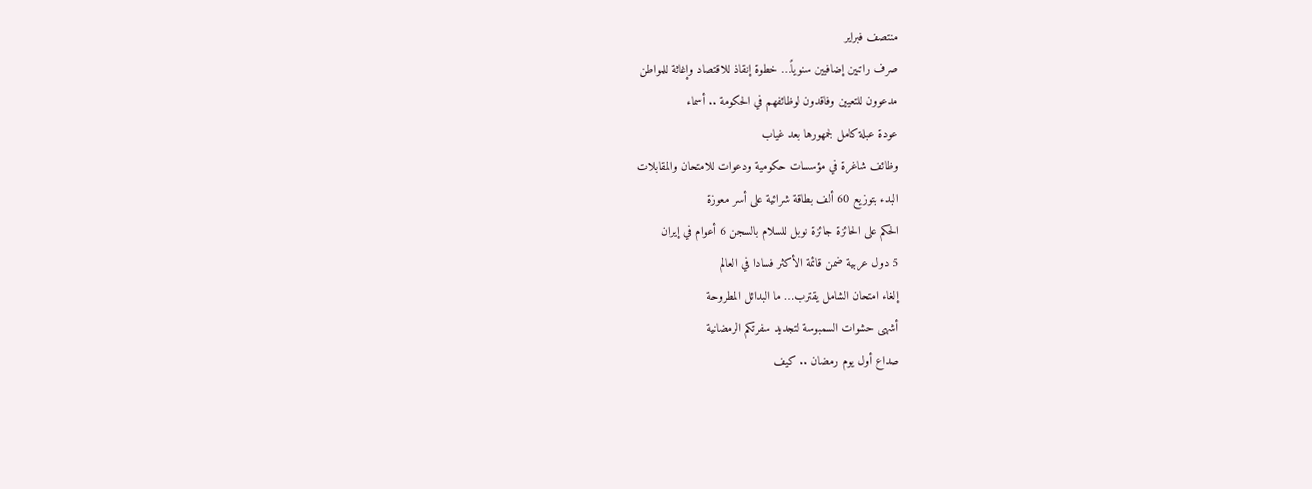منتصف فبراير
صرف راتبين إضافيين سنوياً… خطوة إنقاذ للاقتصاد وإغاثة للمواطن
مدعوون للتعيين وفاقدون لوظائفهم في الحكومة .. أسماء
عودة عبلة كامل لجمهورها بعد غياب
وظائف شاغرة في مؤسسات حكومية ودعوات للامتحان والمقابلات
البدء بتوزيع 60 ألف بطاقة شرائية على أسر معوزة
الحكم على الحائزة جائزة نوبل للسلام بالسجن 6 أعوام في إيران
5 دول عربية ضمن قائمة الأكثر فسادا في العالم
إلغاء امتحان الشامل يقترب… ما البدائل المطروحة
أشهى حشوات السمبوسة لتجديد سفرتكم الرمضانية
صداع أول يوم رمضان .. كيف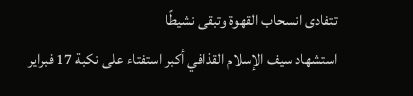تتفادى انسحاب القهوة وتبقى نشيطًا
استشهاد سيف الإسلام القذافي أكبر استفتاء على نكبة 17 فبراير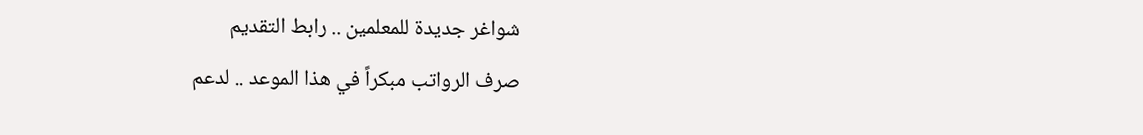شواغر جديدة للمعلمين .. رابط التقديم
صرف الرواتب مبكراً في هذا الموعد .. لدعم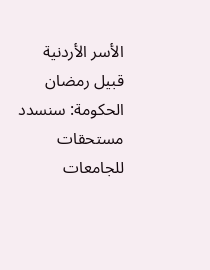الأسر الأردنية قبيل رمضان
الحكومة: سنسدد مستحقات للجامعات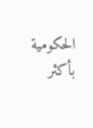الحكومية بأكثر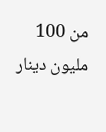من 100 مليون دينار